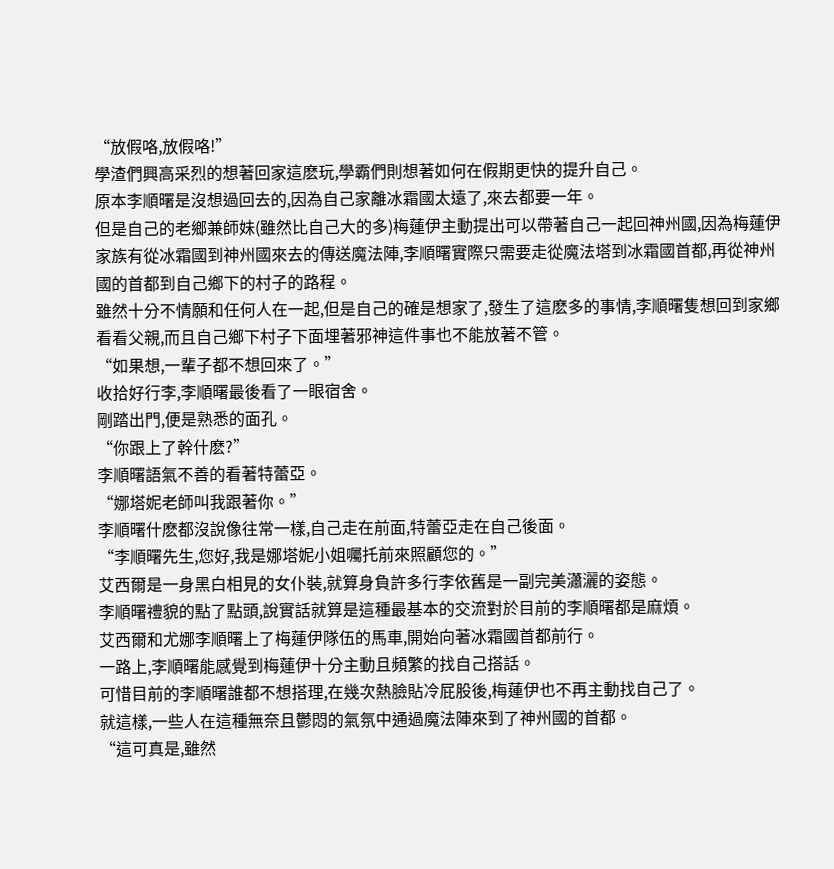“放假咯,放假咯!”
學渣們興高采烈的想著回家這麽玩,學霸們則想著如何在假期更快的提升自己。
原本李順曙是沒想過回去的,因為自己家離冰霜國太遠了,來去都要一年。
但是自己的老鄉兼師妹(雖然比自己大的多)梅蓮伊主動提出可以帶著自己一起回神州國,因為梅蓮伊家族有從冰霜國到神州國來去的傳送魔法陣,李順曙實際只需要走從魔法塔到冰霜國首都,再從神州國的首都到自己鄉下的村子的路程。
雖然十分不情願和任何人在一起,但是自己的確是想家了,發生了這麽多的事情,李順曙隻想回到家鄉看看父親,而且自己鄉下村子下面埋著邪神這件事也不能放著不管。
“如果想,一輩子都不想回來了。”
收拾好行李,李順曙最後看了一眼宿舍。
剛踏出門,便是熟悉的面孔。
“你跟上了幹什麽?”
李順曙語氣不善的看著特蕾亞。
“娜塔妮老師叫我跟著你。”
李順曙什麽都沒說像往常一樣,自己走在前面,特蕾亞走在自己後面。
“李順曙先生,您好,我是娜塔妮小姐囑托前來照顧您的。”
艾西爾是一身黑白相見的女仆裝,就算身負許多行李依舊是一副完美瀟灑的姿態。
李順曙禮貌的點了點頭,說實話就算是這種最基本的交流對於目前的李順曙都是麻煩。
艾西爾和尤娜李順曙上了梅蓮伊隊伍的馬車,開始向著冰霜國首都前行。
一路上,李順曙能感覺到梅蓮伊十分主動且頻繁的找自己搭話。
可惜目前的李順曙誰都不想搭理,在幾次熱臉貼冷屁股後,梅蓮伊也不再主動找自己了。
就這樣,一些人在這種無奈且鬱悶的氣氛中通過魔法陣來到了神州國的首都。
“這可真是,雖然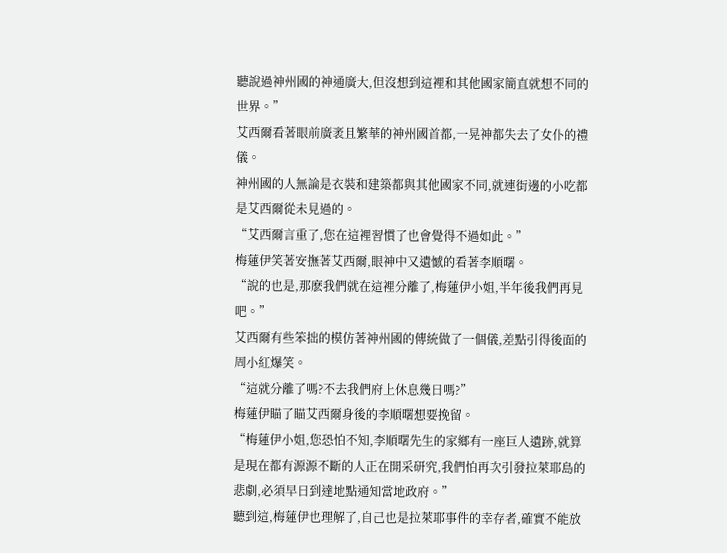聽說過神州國的神通廣大,但沒想到這裡和其他國家簡直就想不同的世界。”
艾西爾看著眼前廣袤且繁華的神州國首都,一晃神都失去了女仆的禮儀。
神州國的人無論是衣裝和建築都與其他國家不同,就連街邊的小吃都是艾西爾從未見過的。
“艾西爾言重了,您在這裡習慣了也會覺得不過如此。”
梅蓮伊笑著安撫著艾西爾,眼神中又遺憾的看著李順曙。
“說的也是,那麽我們就在這裡分離了,梅蓮伊小姐,半年後我們再見吧。”
艾西爾有些笨拙的模仿著神州國的傳統做了一個儀,差點引得後面的周小紅爆笑。
“這就分離了嗎?不去我們府上休息幾日嗎?”
梅蓮伊瞄了瞄艾西爾身後的李順曙想要挽留。
“梅蓮伊小姐,您恐怕不知,李順曙先生的家鄉有一座巨人遺跡,就算是現在都有源源不斷的人正在開采研究,我們怕再次引發拉萊耶島的悲劇,必須早日到達地點通知當地政府。”
聽到這,梅蓮伊也理解了,自己也是拉萊耶事件的幸存者,確實不能放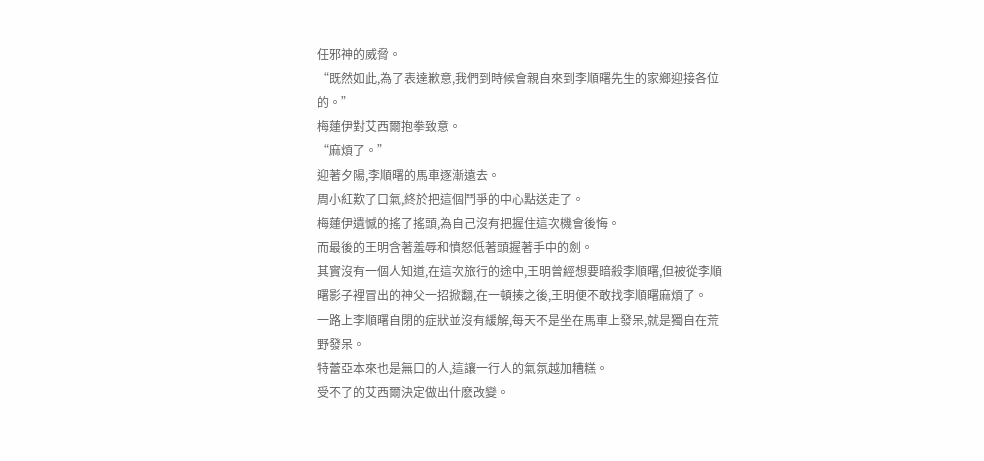任邪神的威脅。
“既然如此,為了表達歉意,我們到時候會親自來到李順曙先生的家鄉迎接各位的。”
梅蓮伊對艾西爾抱拳致意。
“麻煩了。”
迎著夕陽,李順曙的馬車逐漸遠去。
周小紅歎了口氣,終於把這個鬥爭的中心點送走了。
梅蓮伊遺憾的搖了搖頭,為自己沒有把握住這次機會後悔。
而最後的王明含著羞辱和憤怒低著頭握著手中的劍。
其實沒有一個人知道,在這次旅行的途中,王明曾經想要暗殺李順曙,但被從李順曙影子裡冒出的神父一招掀翻,在一頓揍之後,王明便不敢找李順曙麻煩了。
一路上李順曙自閉的症狀並沒有緩解,每天不是坐在馬車上發呆,就是獨自在荒野發呆。
特蕾亞本來也是無口的人,這讓一行人的氣氛越加糟糕。
受不了的艾西爾決定做出什麽改變。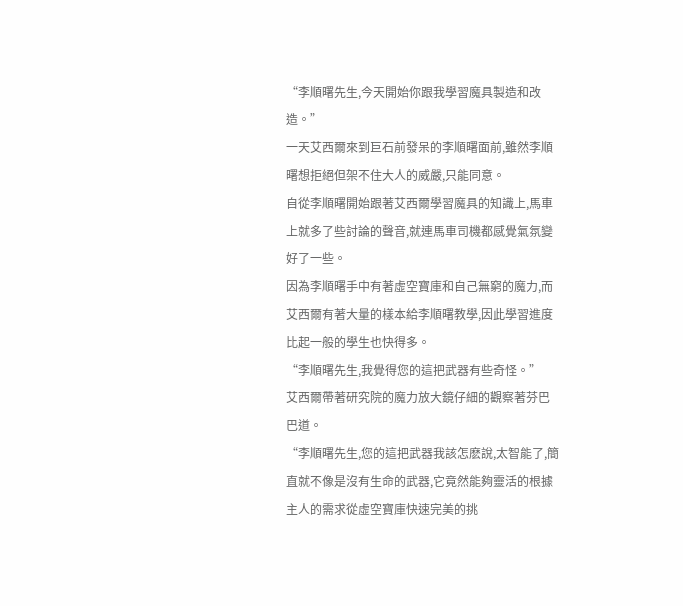“李順曙先生,今天開始你跟我學習魔具製造和改造。”
一天艾西爾來到巨石前發呆的李順曙面前,雖然李順曙想拒絕但架不住大人的威嚴,只能同意。
自從李順曙開始跟著艾西爾學習魔具的知識上,馬車上就多了些討論的聲音,就連馬車司機都感覺氣氛變好了一些。
因為李順曙手中有著虛空寶庫和自己無窮的魔力,而艾西爾有著大量的樣本給李順曙教學,因此學習進度比起一般的學生也快得多。
“李順曙先生,我覺得您的這把武器有些奇怪。”
艾西爾帶著研究院的魔力放大鏡仔細的觀察著芬巴巴道。
“李順曙先生,您的這把武器我該怎麽說,太智能了,簡直就不像是沒有生命的武器,它竟然能夠靈活的根據主人的需求從虛空寶庫快速完美的挑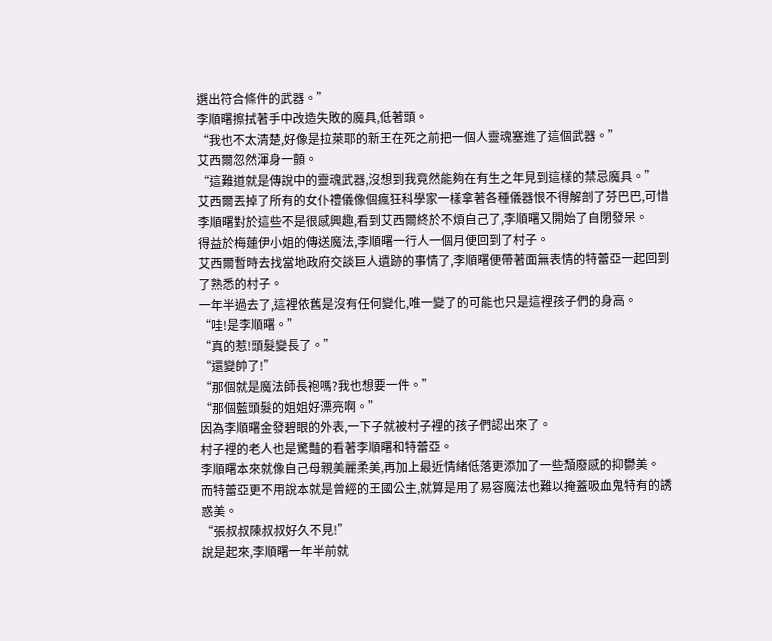選出符合條件的武器。”
李順曙擦拭著手中改造失敗的魔具,低著頭。
“我也不太清楚,好像是拉萊耶的新王在死之前把一個人靈魂塞進了這個武器。”
艾西爾忽然渾身一顫。
“這難道就是傳說中的靈魂武器,沒想到我竟然能夠在有生之年見到這樣的禁忌魔具。”
艾西爾丟掉了所有的女仆禮儀像個瘋狂科學家一樣拿著各種儀器恨不得解剖了芬巴巴,可惜李順曙對於這些不是很感興趣,看到艾西爾終於不煩自己了,李順曙又開始了自閉發呆。
得益於梅蓮伊小姐的傳送魔法,李順曙一行人一個月便回到了村子。
艾西爾暫時去找當地政府交談巨人遺跡的事情了,李順曙便帶著面無表情的特蕾亞一起回到了熟悉的村子。
一年半過去了,這裡依舊是沒有任何變化,唯一變了的可能也只是這裡孩子們的身高。
“哇!是李順曙。”
“真的惹!頭髮變長了。”
“還變帥了!”
“那個就是魔法師長袍嗎?我也想要一件。”
“那個藍頭髮的姐姐好漂亮啊。”
因為李順曙金發碧眼的外表,一下子就被村子裡的孩子們認出來了。
村子裡的老人也是驚豔的看著李順曙和特蕾亞。
李順曙本來就像自己母親美麗柔美,再加上最近情緒低落更添加了一些頹廢感的抑鬱美。
而特蕾亞更不用說本就是曾經的王國公主,就算是用了易容魔法也難以掩蓋吸血鬼特有的誘惑美。
“張叔叔陳叔叔好久不見!”
說是起來,李順曙一年半前就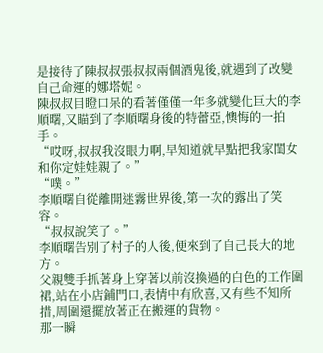是接待了陳叔叔張叔叔兩個酒鬼後,就遇到了改變自己命運的娜塔妮。
陳叔叔目瞪口呆的看著僅僅一年多就變化巨大的李順曙,又瞄到了李順曙身後的特蕾亞,懊悔的一拍手。
“哎呀,叔叔我沒眼力啊,早知道就早點把我家閨女和你定娃娃親了。”
“噗。”
李順曙自從離開迷霧世界後,第一次的露出了笑容。
“叔叔說笑了。”
李順曙告別了村子的人後,便來到了自己長大的地方。
父親雙手抓著身上穿著以前沒換過的白色的工作圍裙,站在小店鋪門口,表情中有欣喜,又有些不知所措,周圍還擺放著正在搬運的貨物。
那一瞬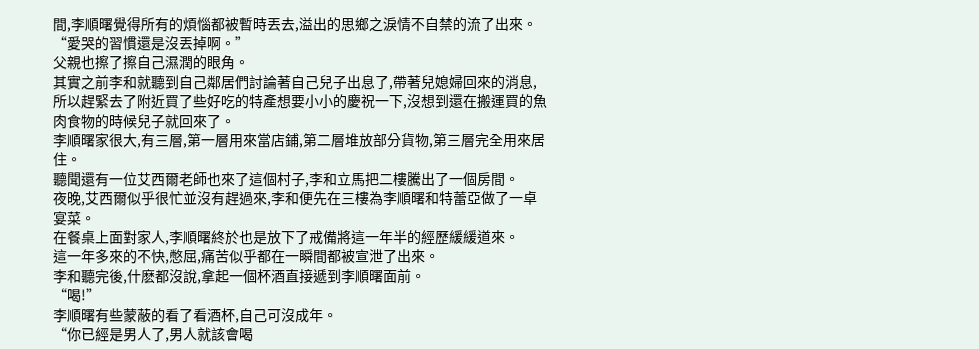間,李順曙覺得所有的煩惱都被暫時丟去,溢出的思鄉之淚情不自禁的流了出來。
“愛哭的習慣還是沒丟掉啊。”
父親也擦了擦自己濕潤的眼角。
其實之前李和就聽到自己鄰居們討論著自己兒子出息了,帶著兒媳婦回來的消息,所以趕緊去了附近買了些好吃的特產想要小小的慶祝一下,沒想到還在搬運買的魚肉食物的時候兒子就回來了。
李順曙家很大,有三層,第一層用來當店鋪,第二層堆放部分貨物,第三層完全用來居住。
聽聞還有一位艾西爾老師也來了這個村子,李和立馬把二樓騰出了一個房間。
夜晚,艾西爾似乎很忙並沒有趕過來,李和便先在三樓為李順曙和特蕾亞做了一卓宴菜。
在餐桌上面對家人,李順曙終於也是放下了戒備將這一年半的經歷緩緩道來。
這一年多來的不快,憋屈,痛苦似乎都在一瞬間都被宣泄了出來。
李和聽完後,什麽都沒說,拿起一個杯酒直接遞到李順曙面前。
“喝!”
李順曙有些蒙蔽的看了看酒杯,自己可沒成年。
“你已經是男人了,男人就該會喝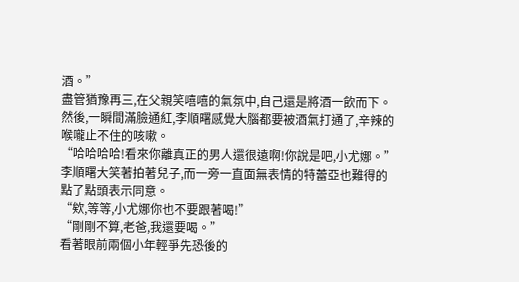酒。”
盡管猶豫再三,在父親笑嘻嘻的氣氛中,自己還是將酒一飲而下。
然後,一瞬間滿臉通紅,李順曙感覺大腦都要被酒氣打通了,辛辣的喉嚨止不住的咳嗽。
“哈哈哈哈!看來你離真正的男人還很遠啊!你說是吧,小尤娜。”
李順曙大笑著拍著兒子,而一旁一直面無表情的特蕾亞也難得的點了點頭表示同意。
“欸,等等,小尤娜你也不要跟著喝!”
“剛剛不算,老爸,我還要喝。”
看著眼前兩個小年輕爭先恐後的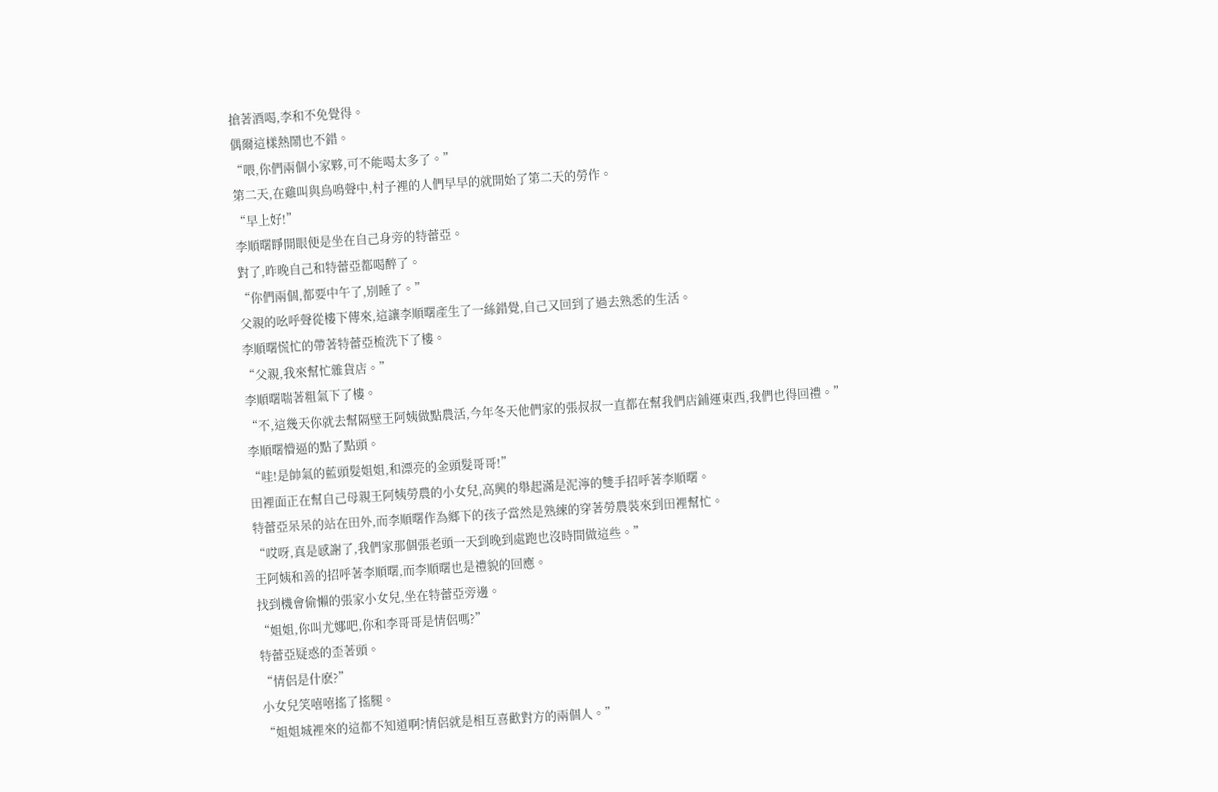搶著酒喝,李和不免覺得。
偶爾這樣熱鬧也不錯。
“喂,你們兩個小家夥,可不能喝太多了。”
第二天,在雞叫與鳥鳴聲中,村子裡的人們早早的就開始了第二天的勞作。
“早上好!”
李順曙睜開眼便是坐在自己身旁的特蕾亞。
對了,昨晚自己和特蕾亞都喝醉了。
“你們兩個,都要中午了,別睡了。”
父親的吆呼聲從樓下傳來,這讓李順曙產生了一絲錯覺,自己又回到了過去熟悉的生活。
李順曙慌忙的帶著特蕾亞梳洗下了樓。
“父親,我來幫忙雜貨店。”
李順曙喘著粗氣下了樓。
“不,這幾天你就去幫隔壁王阿姨做點農活,今年冬天他們家的張叔叔一直都在幫我們店鋪運東西,我們也得回禮。”
李順曙懵逼的點了點頭。
“哇!是帥氣的藍頭髮姐姐,和漂亮的金頭髮哥哥!”
田裡面正在幫自己母親王阿姨勞農的小女兒,高興的舉起滿是泥濘的雙手招呼著李順曙。
特蕾亞呆呆的站在田外,而李順曙作為鄉下的孩子當然是熟練的穿著勞農裝來到田裡幫忙。
“哎呀,真是感謝了,我們家那個張老頭一天到晚到處跑也沒時間做這些。”
王阿姨和善的招呼著李順曙,而李順曙也是禮貌的回應。
找到機會偷懶的張家小女兒,坐在特蕾亞旁邊。
“姐姐,你叫尤娜吧,你和李哥哥是情侶嗎?”
特蕾亞疑惑的歪著頭。
“情侶是什麽?”
小女兒笑嘻嘻搖了搖腿。
“姐姐城裡來的這都不知道啊?情侶就是相互喜歡對方的兩個人。”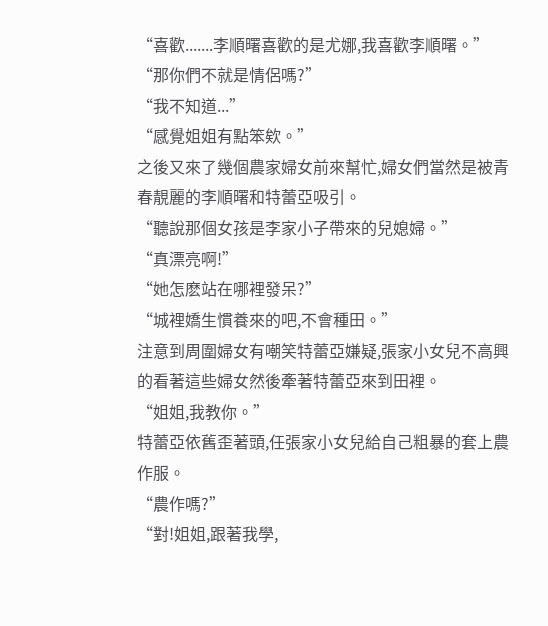“喜歡.......李順曙喜歡的是尤娜,我喜歡李順曙。”
“那你們不就是情侶嗎?”
“我不知道...”
“感覺姐姐有點笨欸。”
之後又來了幾個農家婦女前來幫忙,婦女們當然是被青春靚麗的李順曙和特蕾亞吸引。
“聽說那個女孩是李家小子帶來的兒媳婦。”
“真漂亮啊!”
“她怎麽站在哪裡發呆?”
“城裡嬌生慣養來的吧,不會種田。”
注意到周圍婦女有嘲笑特蕾亞嫌疑,張家小女兒不高興的看著這些婦女然後牽著特蕾亞來到田裡。
“姐姐,我教你。”
特蕾亞依舊歪著頭,任張家小女兒給自己粗暴的套上農作服。
“農作嗎?”
“對!姐姐,跟著我學,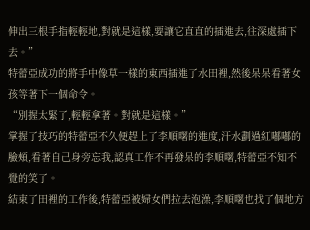伸出三根手指輕輕地,對就是這樣,要讓它直直的插進去,往深處插下去。”
特蕾亞成功的將手中像草一樣的東西插進了水田裡,然後呆呆看著女孩等著下一個命令。
“別握太緊了,輕輕拿著。對就是這樣。”
掌握了技巧的特蕾亞不久便趕上了李順曙的進度,汗水劃過紅嘟嘟的臉頰,看著自己身旁忘我,認真工作不再發呆的李順曙,特蕾亞不知不覺的笑了。
結束了田裡的工作後,特蕾亞被婦女們拉去泡澡,李順曙也找了個地方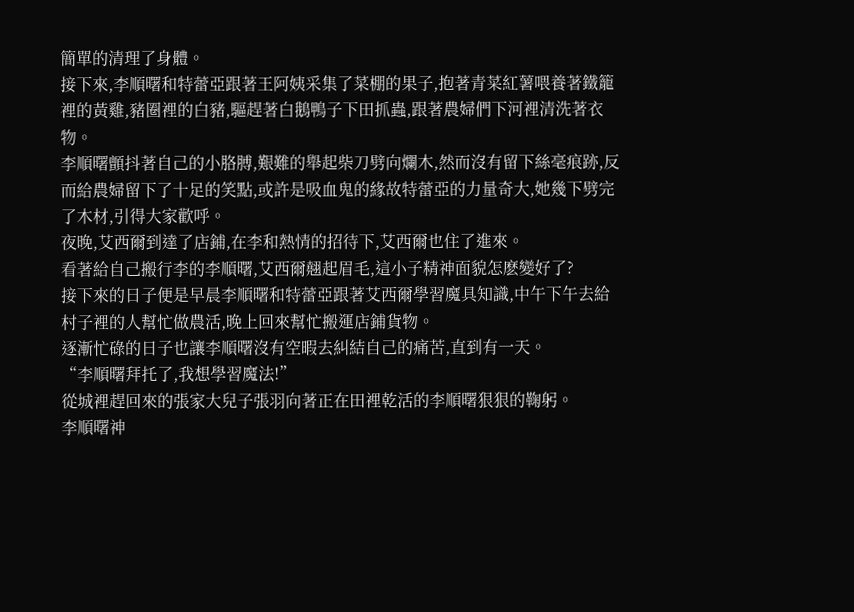簡單的清理了身體。
接下來,李順曙和特蕾亞跟著王阿姨采集了菜棚的果子,抱著青菜紅薯喂養著鐵籠裡的黃雞,豬圈裡的白豬,驅趕著白鵝鴨子下田抓蟲,跟著農婦們下河裡清洗著衣物。
李順曙顫抖著自己的小胳膊,艱難的舉起柴刀劈向爛木,然而沒有留下絲毫痕跡,反而給農婦留下了十足的笑點,或許是吸血鬼的緣故特蕾亞的力量奇大,她幾下劈完了木材,引得大家歡呼。
夜晚,艾西爾到達了店鋪,在李和熱情的招待下,艾西爾也住了進來。
看著給自己搬行李的李順曙,艾西爾翹起眉毛,這小子精神面貌怎麽變好了?
接下來的日子便是早晨李順曙和特蕾亞跟著艾西爾學習魔具知識,中午下午去給村子裡的人幫忙做農活,晚上回來幫忙搬運店鋪貨物。
逐漸忙碌的日子也讓李順曙沒有空暇去糾結自己的痛苦,直到有一天。
“李順曙拜托了,我想學習魔法!”
從城裡趕回來的張家大兒子張羽向著正在田裡乾活的李順曙狠狠的鞠躬。
李順曙神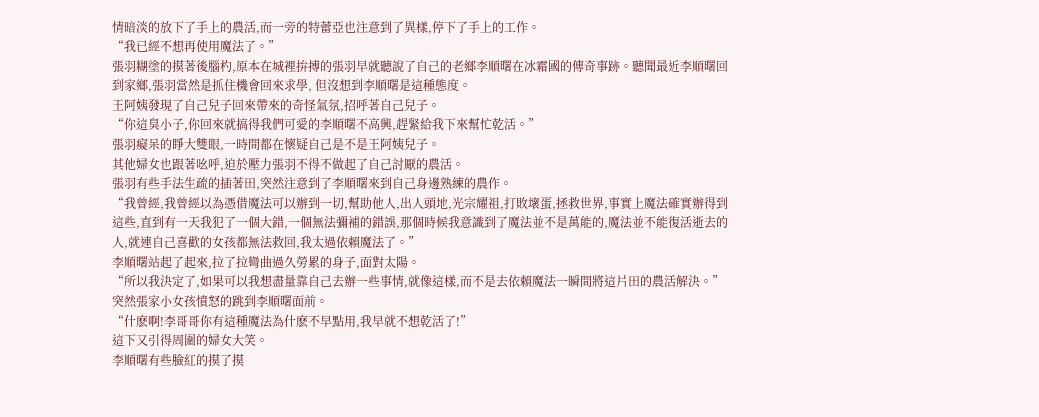情暗淡的放下了手上的農活,而一旁的特蕾亞也注意到了異樣,停下了手上的工作。
“我已經不想再使用魔法了。”
張羽糊塗的摸著後腦杓,原本在城裡拚搏的張羽早就聽說了自己的老鄉李順曙在冰霜國的傳奇事跡。聽聞最近李順曙回到家鄉,張羽當然是抓住機會回來求學, 但沒想到李順曙是這種態度。
王阿姨發現了自己兒子回來帶來的奇怪氣氛,招呼著自己兒子。
“你這臭小子,你回來就搞得我們可愛的李順曙不高興,趕緊給我下來幫忙乾活。”
張羽癡呆的睜大雙眼,一時間都在懷疑自己是不是王阿姨兒子。
其他婦女也跟著吆呼,迫於壓力張羽不得不做起了自己討厭的農活。
張羽有些手法生疏的插著田,突然注意到了李順曙來到自己身邊熟練的農作。
“我曾經,我曾經以為憑借魔法可以辦到一切,幫助他人,出人頭地,光宗耀祖,打敗壞蛋,拯救世界,事實上魔法確實辦得到這些,直到有一天我犯了一個大錯,一個無法彌補的錯誤,那個時候我意識到了魔法並不是萬能的,魔法並不能復活逝去的人,就連自己喜歡的女孩都無法救回,我太過依賴魔法了。”
李順曙站起了起來,拉了拉彎曲過久勞累的身子,面對太陽。
“所以我決定了,如果可以我想盡量靠自己去辦一些事情,就像這樣,而不是去依賴魔法一瞬間將這片田的農活解決。”
突然張家小女孩憤怒的跳到李順曙面前。
“什麽啊!李哥哥你有這種魔法為什麽不早點用,我早就不想乾活了!”
這下又引得周圍的婦女大笑。
李順曙有些臉紅的摸了摸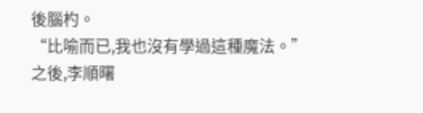後腦杓。
“比喻而已,我也沒有學過這種魔法。”
之後,李順曙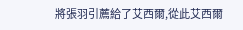將張羽引薦給了艾西爾,從此艾西爾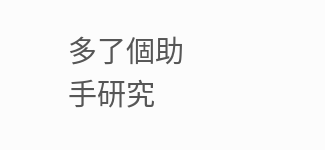多了個助手研究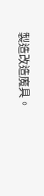製造改造魔具。